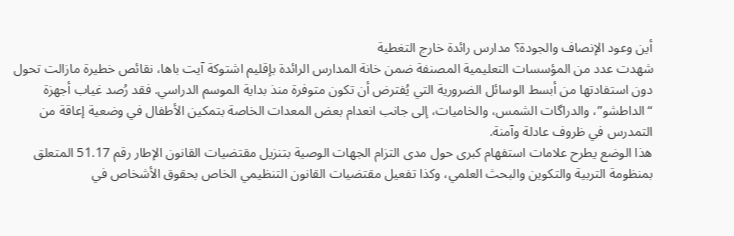أين وعود الإنصاف والجودة؟ مدارس رائدة خارج التغطية
شهدت عدد من المؤسسات التعليمية المصنفة ضمن خانة المدارس الرائدة بإقليم اشتوكة آيت باها، نقائص خطيرة مازالت تحول دون استفادتها من أبسط الوسائل الضرورية التي يُفترض أن تكون متوفرة منذ بداية الموسم الدراسي. فقد رُصد غياب أجهزة “الداطشو”، والدراگات الشمس، والخاميات، إلى جانب انعدام بعض المعدات الخاصة بتمكين الأطفال في وضعية إعاقة من التمدرس في ظروف عادلة وآمنة.
هذا الوضع يطرح علامات استفهام كبرى حول مدى التزام الجهات الوصية بتنزيل مقتضيات القانون الإطار رقم 51.17 المتعلق بمنظومة التربية والتكوين والبحث العلمي، وكذا تفعيل مقتضيات القانون التنظيمي الخاص بحقوق الأشخاص في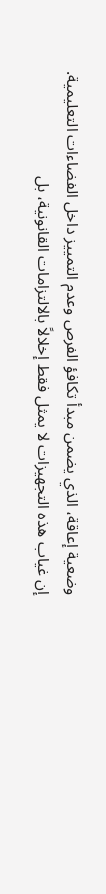وضعية إعاقة، الذي يضمن مبدأ تكافؤ الفرص وعدم التمييز داخل الفضاءات التعليمية.
إن غياب هذه التجهيزات لا يمثل فقط إخلالاً بالالتزامات القانونية، بل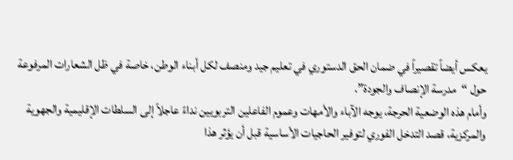يعكس أيضاً تقصيراً في ضمان الحق الدستوري في تعليم جيد ومنصف لكل أبناء الوطن، خاصة في ظل الشعارات المرفوعة حول “مدرسة الإنصاف والجودة”.
وأمام هذه الوضعية الحرجة، يوجه الآباء والأمهات وعموم الفاعلين التربويين نداءً عاجلاً إلى السلطات الإقليمية والجهوية والمركزية، قصد التدخل الفوري لتوفير الحاجيات الأساسية قبل أن يؤثر هذا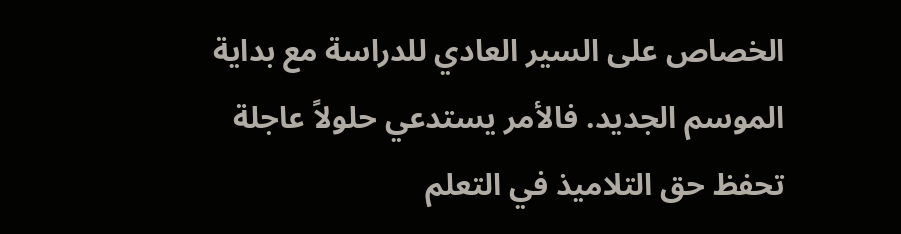الخصاص على السير العادي للدراسة مع بداية الموسم الجديد. فالأمر يستدعي حلولاً عاجلة تحفظ حق التلاميذ في التعلم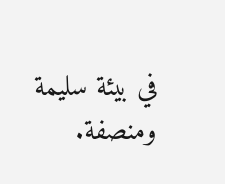في بيئة سليمة ومنصفة.